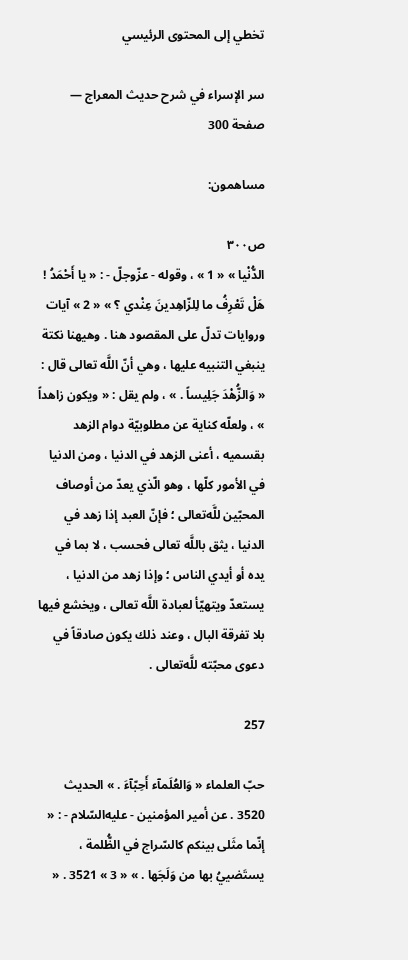تخطي إلى المحتوى الرئيسي

سر الإسراء في شرح حديث المعراج — صفحة 300

مساهمون:

ص٣٠٠
الدُّنْيا » « 1 » ، وقوله - عزّوجلّ - : « يا أَحْمَدُ ! هَلْ تَعْرِفُ ما لِلزّاهِدينَ عِنْدي ؟ » « 2 » آيات وروايات تدلّ على المقصود هنا . وهيهنا نكتة ينبغي التنبيه عليها ، وهي أنّ اللَّه تعالى قال : « وَالزُّهْدَ جَلِيساً . » ، ولم يقل : « ويكون زاهداً » ، ولعلّه كناية عن مطلوبيّة دوام الزهد بقسميه ، أعنى الزهد في الدنيا ، ومن الدنيا في الأمور كلّها ، وهو الّذي يعدّ من أوصاف المحبّين للَّه‌تعالى ؛ فإنّ العبد إذا زهد في الدنيا ، يثق باللَّه تعالى فحسب ، لا بما في يده أو أيدي الناس ؛ وإذا زهد من الدنيا ، يستعدّ ويتهيّأ لعبادة اللَّه تعالى ، ويخشع فيها بلا تفرقة البال ، وعند ذلك يكون صادقاً في دعوى محبّته للَّه‌تعالى .

257

حبّ العلماء « وَالعُلَمآء أَحِبّآءَ . » الحديث 3520 . عن أمير المؤمنين - عليه‌السّلام - : « إنّما مثَلى بينكم كالسّراج في الظُّلمة ، يستَضييُ بها من وَلَجَها . » « 3 » 3521 . «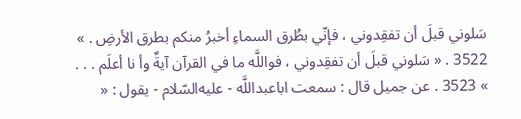سَلوني قبلَ أن تفقِدوني ، فإنّي بطُرق السماءِ أخبرُ منكم بطرق الأرضِ . » 3522 . « سَلوني قبلَ أن تفقِدوني ، فواللَّه ما في القرآن آيةٌ وأ نا أعلَم . . . » 3523 . عن جميل قال : سمعت اباعبداللَّه - عليه‌السّلام - يقول : «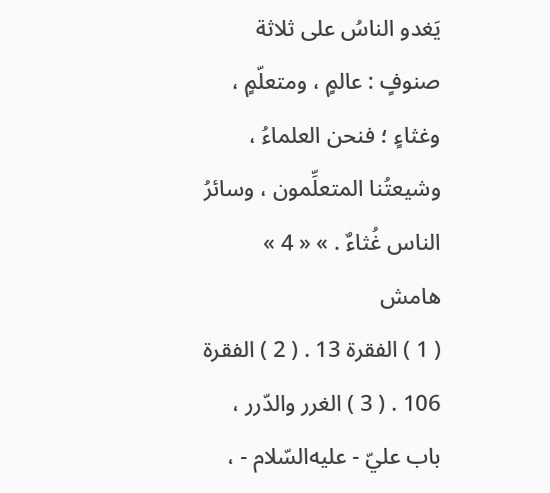يَغدو الناسُ على ثلاثة صنوفٍ : عالمٍ ، ومتعلّمٍ ، وغثاءٍ ؛ فنحن العلماءُ ، وشيعتُنا المتعلِّمون ، وسائرُ الناس غُثاءٌ . » « 4 »
هامش
( 1 ) الفقرة 13 . ( 2 ) الفقرة 106 . ( 3 ) الغرر والدّرر ، باب عليّ - عليه‌السّلام - ،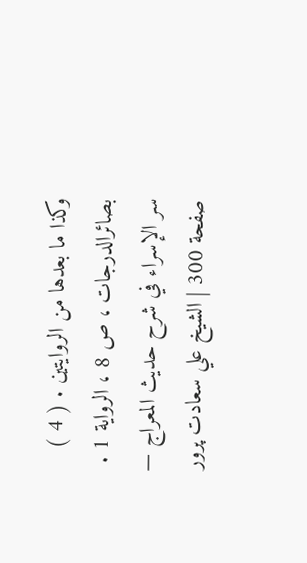وكذا ما بعدها من الروايتين . ( 4 ) بصائرالدرجات ، ص 8 ، الرواية 1 .
سر الإسراء في شرح حديث المعراج — صفحة 300 | الشيخ علي سعادت پرور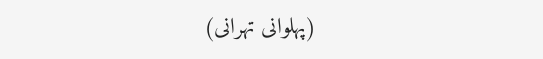(پهلوانى تهرانى)